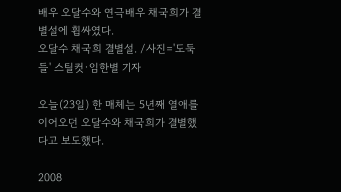배우 오달수와 연극배우 채국희가 결별설에 휩싸였다.
오달수 채국희 결별설. /사진='도둑들' 스틸컷·임한별 기자

오늘(23일) 한 매체는 5년째 열애를 이어오던 오달수와 채국희가 결별했다고 보도했다.

2008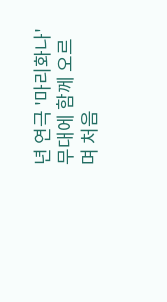년 연극 '마리화나' 무대에 함께 오르며 처음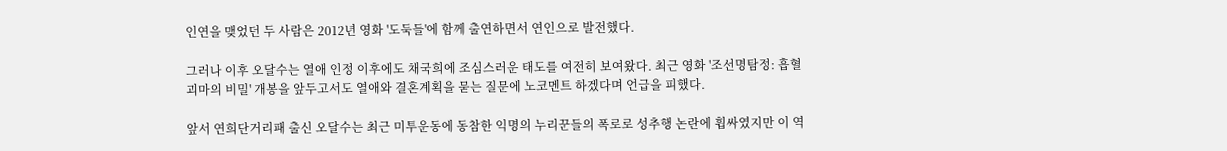인연을 맺었던 두 사람은 2012년 영화 '도둑들'에 함께 출연하면서 연인으로 발전했다.

그러나 이후 오달수는 열애 인정 이후에도 채국희에 조심스러운 태도를 여전히 보여왔다. 최근 영화 '조선명탐정: 흡혈괴마의 비밀' 개봉을 앞두고서도 열애와 결혼계획을 묻는 질문에 노코멘트 하겠다며 언급을 피했다.

앞서 연희단거리패 출신 오달수는 최근 미투운동에 동참한 익명의 누리꾼들의 폭로로 성추행 논란에 휩싸였지만 이 역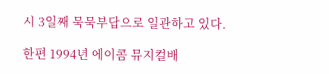시 3일째 묵묵부답으로 일관하고 있다.

한편 1994년 에이콤 뮤지컬배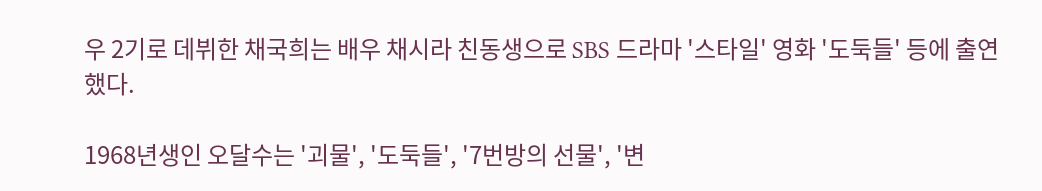우 2기로 데뷔한 채국희는 배우 채시라 친동생으로 SBS 드라마 '스타일' 영화 '도둑들' 등에 출연했다.

1968년생인 오달수는 '괴물', '도둑들', '7번방의 선물', '변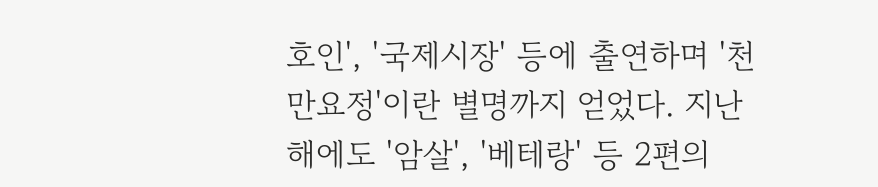호인', '국제시장' 등에 출연하며 '천만요정'이란 별명까지 얻었다. 지난해에도 '암살', '베테랑' 등 2편의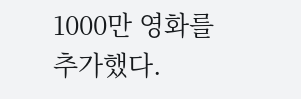1000만 영화를 추가했다.